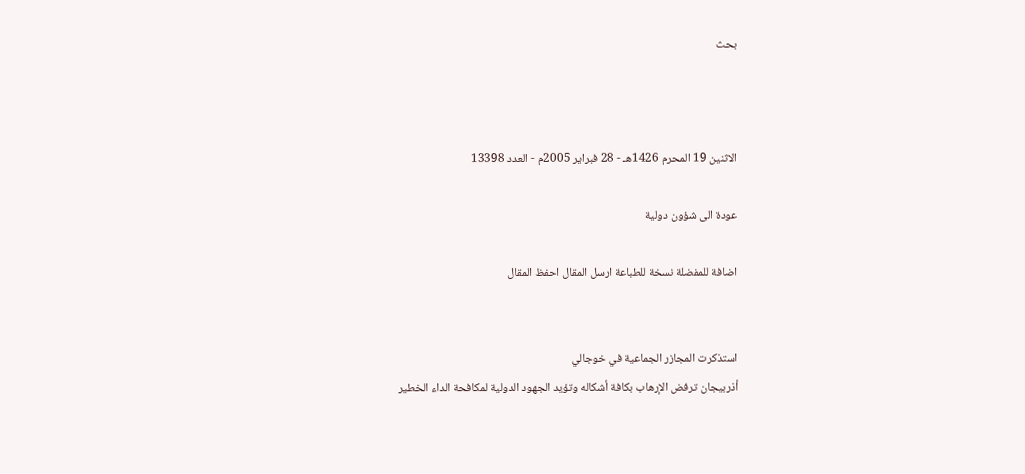بحث



الاثنين 19 المحرم 1426هـ - 28 فبراير 2005م - العدد 13398

عودة الى شؤون دولية

اضافة للمفضلة نسخة للطباعة ارسل المقال احفظ المقال


استذكرت المجازر الجماعية في خوجالي
أذربيجان ترفض الإرهاب بكافة أشكاله وتؤيد الجهود الدولية لمكافحة الداء الخطير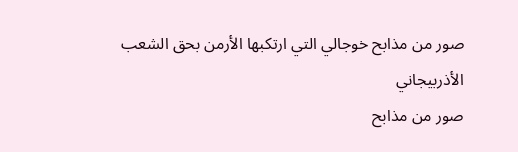صور من مذابح خوجالي التي ارتكبها الأرمن بحق الشعب الأذربيجاني
صور من مذابح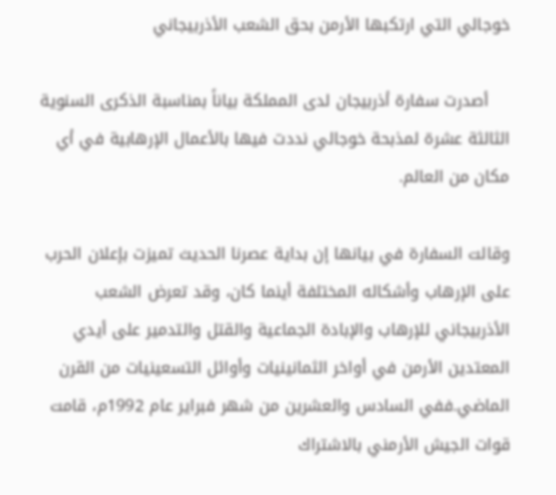خوجالي التي ارتكبها الأرمن بحق الشعب الأذربيجاني

    أصدرت سفارة أذربيجان لدى المملكة بياناً بمناسبة الذكرى السنوية الثالثة عشرة لمذبحة خوجالي نددت فيها بالأعمال الإرهابية في أي مكان من العالم.

وقالت السفارة في بيانها إن بداية عصرنا الحديث تميزت بإعلان الحرب على الإرهاب وأشكاله المختلفة أينما كان، وقد تعرض الشعب الأذربيجاني للإرهاب والإبادة الجماعية والقتل والتدمير على أيدي المعتدين الأرمن في أواخر الثمانينيات وأوائل التسعينيات من القرن الماضي.ففي السادس والعشرين من شهر فبراير عام 1992م، قامت قوات الجيش الأرمني بالاشتراك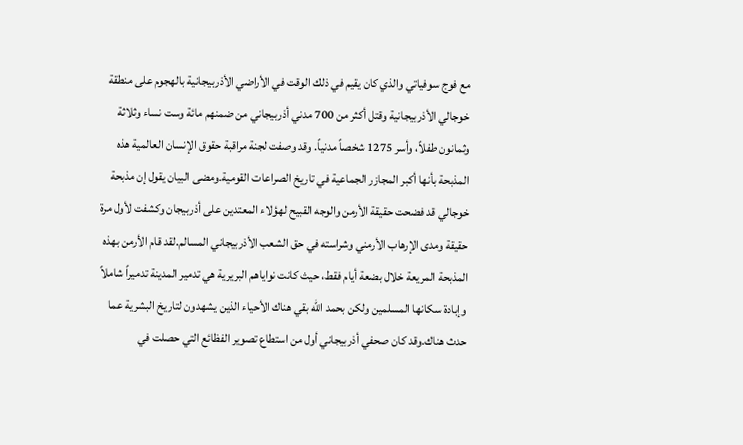مع فوج سوفياتي والذي كان يقيم في ذلك الوقت في الأراضي الأذربيجانية بالهجوم على منطقة خوجالي الأذربيجانية وقتل أكثر من 700 مدني أذربيجاني من ضمنهم مائة وست نساء وثلاثة وثمانون طفلاً، وأسر 1275 شخصاً مدنياً. وقد وصفت لجنة مراقبة حقوق الإنسان العالمية هذه المذبحة بأنها أكبر المجازر الجماعية في تاريخ الصراعات القومية.ومضى البيان يقول إن مذبحة خوجالي قد فضحت حقيقة الأرمن والوجه القبيح لهؤلاء المعتدين على أذربيجان وكشفت لأول مرة حقيقة ومدى الإرهاب الأرمني وشراسته في حق الشعب الأذربيجاني المسالم.لقد قام الأرمن بهذه المذبحة المريعة خلال بضعة أيام فقط، حيث كانت نواياهم البريرية هي تدمير المدينة تدميراً شاملاً وإبادة سكانها المسلمين ولكن بحمد الله بقي هناك الأحياء الذين يشهدون لتاريخ البشرية عما حدث هناك.وقد كان صحفي أذربيجاني أول من استطاع تصوير الفظائع التي حصلت في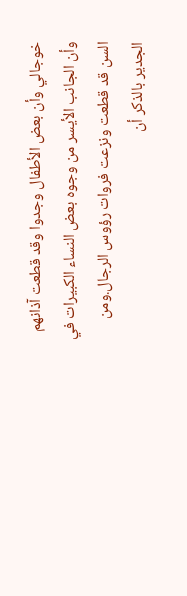خوجالي وأن بعض الأطفال وجدوا وقد قطعت آذانهم وأن الجانب الأيسر من وجوه بعض النساء الكبيرات في السن قد قطعت ونزعت فروات رؤوس الرجال.ومن الجدير بالذكر أن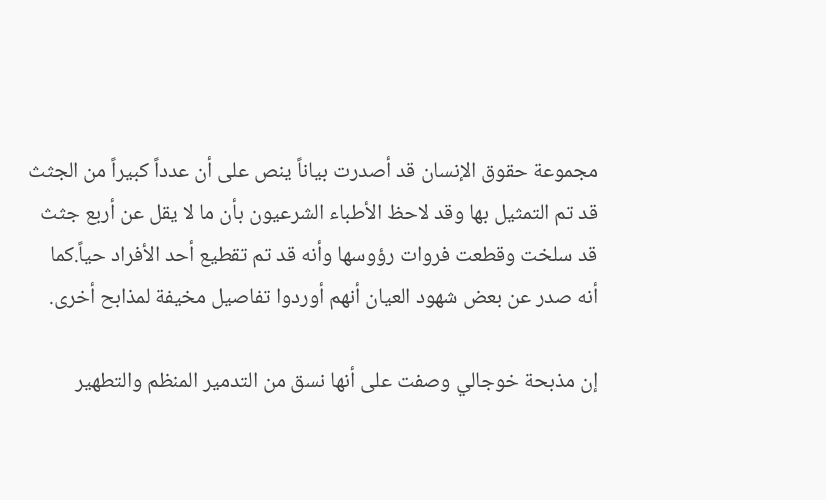مجموعة حقوق الإنسان قد أصدرت بياناً ينص على أن عدداً كبيراً من الجثث قد تم التمثيل بها وقد لاحظ الأطباء الشرعيون بأن ما لا يقل عن أربع جثث قد سلخت وقطعت فروات رؤوسها وأنه قد تم تقطيع أحد الأفراد حياً.كما أنه صدر عن بعض شهود العيان أنهم أوردوا تفاصيل مخيفة لمذابح أخرى.

إن مذبحة خوجالي وصفت على أنها نسق من التدمير المنظم والتطهير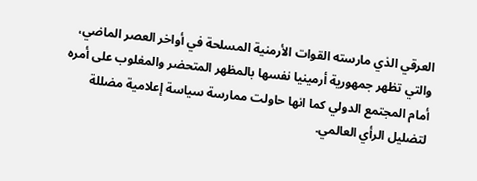العرقي الذي مارسته القوات الأرمنية المسلحة في أواخر العصر الماضي، والتي تظهر جمهورية أرمينيا نفسها بالمظهر المتحضر والمغلوب على أمره أمام المجتمع الدولي كما انها حاولت ممارسة سياسة إعلامية مضللة لتضليل الرأي العالمي.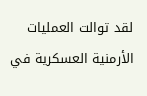لقد توالت العمليات الأرمنية العسكرية في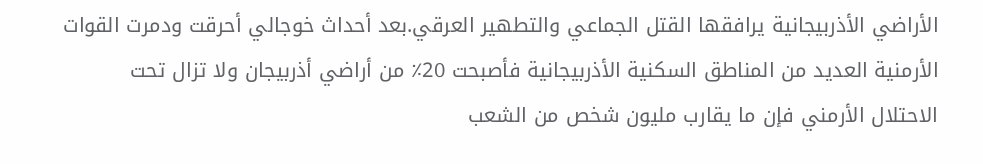الأراضي الأذربيجانية يرافقها القتل الجماعي والتطهير العرقي.بعد أحداث خوجالي أحرقت ودمرت القوات الأرمنية العديد من المناطق السكنية الأذربيجانية فأصبحت 20٪ من أراضي أذربيجان ولا تزال تحت الاحتلال الأرمني فإن ما يقارب مليون شخص من الشعب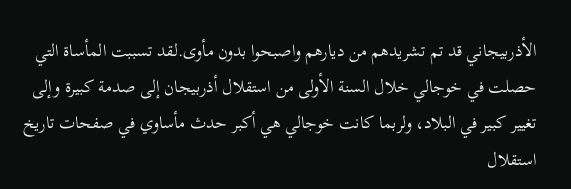الأذربيجاني قد تم تشريدهم من ديارهم واصبحوا بدون مأوى.لقد تسببت المأساة التي حصلت في خوجالي خلال السنة الأولى من استقلال أذربيجان إلى صدمة كبيرة وإلى تغيير كبير في البلاد، ولربما كانت خوجالي هي أكبر حدث مأساوي في صفحات تاريخ استقلال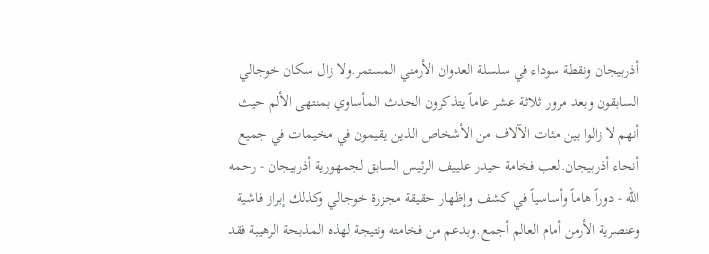أذربيجان ونقطة سوداء في سلسلة العدوان الأرمني المستمر.ولا زال سكان خوجالي السابقون وبعد مرور ثلاثة عشر عاماً يتذكرون الحدث المأساوي بمنتهى الألم حيث أنهم لا زالوا بين مئات الآلاف من الأشخاص الذين يقيمون في مخيمات في جميع أنحاء أذربيجان.لعب فخامة حيدر علييف الرئيس السابق لجمهورية أذربيجان - رحمه الله - دوراً هاماً وأساسياً في كشف وإظهار حقيقة مجزرة خوجالي وكذلك إبراز فاشية وعنصرية الأرمن أمام العالم أجمع.وبدعم من فخامته ونتيجة لهذه المذبحة الرهيبة فقد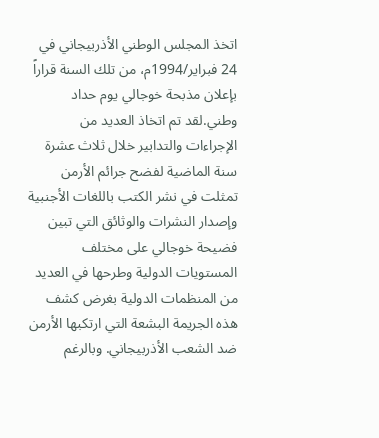اتخذ المجلس الوطني الأذربيجاني في 24 فبراير/1994م، من تلك السنة قراراً بإعلان مذبحة خوجالي يوم حداد وطني.لقد تم اتخاذ العديد من الإجراءات والتدابير خلال ثلاث عشرة سنة الماضية لفضح جرائم الأرمن تمثلت في نشر الكتب باللغات الأجنبية وإصدار النشرات والوثائق التي تبين فضيحة خوجالي على مختلف المستويات الدولية وطرحها في العديد من المنظمات الدولية بغرض كشف هذه الجريمة البشعة التي ارتكبها الأرمن ضد الشعب الأذربيجاني. وبالرغم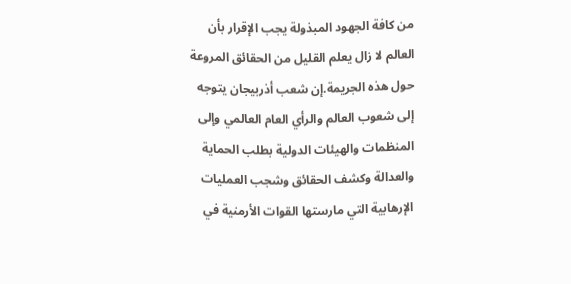من كافة الجهود المبذولة يجب الإقرار بأن العالم لا زال يعلم القليل من الحقائق المروعة حول هذه الجريمة.إن شعب أذربيجان يتوجه إلى شعوب العالم والرأي العام العالمي وإلى المنظمات والهيئات الدولية بطلب الحماية والعدالة وكشف الحقائق وشجب العمليات الإرهابية التي مارستها القوات الأرمنية في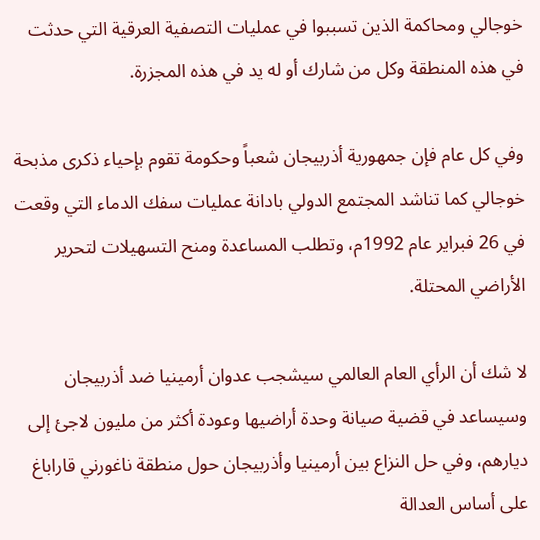خوجالي ومحاكمة الذين تسببوا في عمليات التصفية العرقية التي حدثت في هذه المنطقة وكل من شارك أو له يد في هذه المجزرة.

وفي كل عام فإن جمهورية أذربيجان شعباً وحكومة تقوم بإحياء ذكرى مذبحة خوجالي كما تناشد المجتمع الدولي بادانة عمليات سفك الدماء التي وقعت في 26 فبراير عام 1992م، وتطلب المساعدة ومنح التسهيلات لتحرير الأراضي المحتلة.

لا شك أن الرأي العام العالمي سيشجب عدوان أرمينيا ضد أذربيجان وسيساعد في قضية صيانة وحدة أراضيها وعودة أكثر من مليون لاجئ إلى ديارهم، وفي حل النزاع بين أرمينيا وأذربيجان حول منطقة ناغورني قاراباغ على أساس العدالة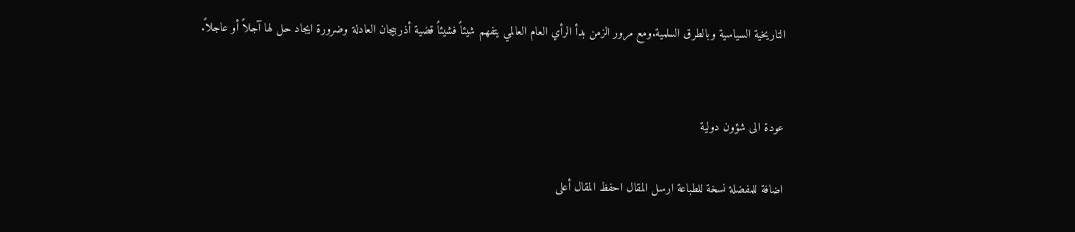التاريخية السياسية وبالطرق السلمية.ومع مرور الزمن بدأ الرأي العام العالمي يتفهم شيئاً فشيئاً قضية أذربيجان العادلة وضرورة ايجاد حل لها آجلاً أو عاجلاً.


عودة الى شؤون دولية

اضافة للمفضلة نسخة للطباعة ارسل المقال احفظ المقال أعلى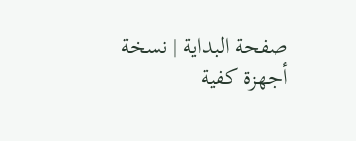صفحة البداية | نسخة أجهزة كفية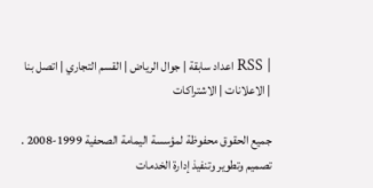| RSS اعداد سابقة | جوال الرياض | القسم التجاري | اتصل بنا | الاعلانات | الاشتراكات

جميع الحقوق محفوظة لمؤسسة اليمامة الصحفية 1999-2008 .
تصميم وتطوير وتنفيذ إدارة الخدمات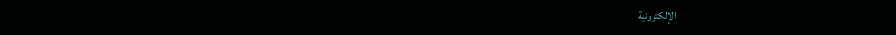الإلكترونية